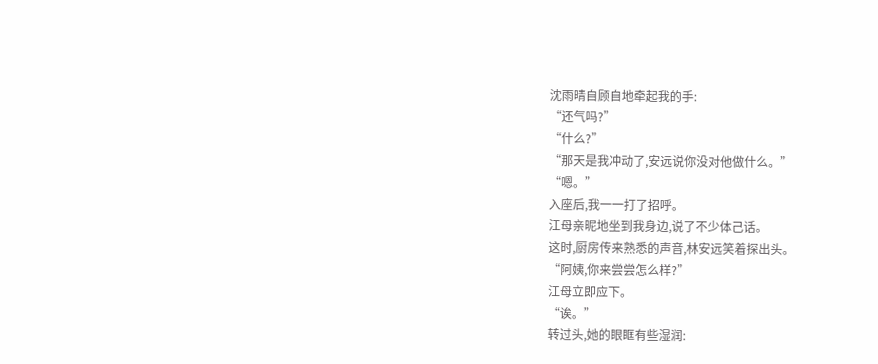沈雨晴自顾自地牵起我的手:
“还气吗?”
“什么?”
“那天是我冲动了,安远说你没对他做什么。”
“嗯。”
入座后,我一一打了招呼。
江母亲昵地坐到我身边,说了不少体己话。
这时,厨房传来熟悉的声音,林安远笑着探出头。
“阿姨,你来尝尝怎么样?”
江母立即应下。
“诶。”
转过头,她的眼眶有些湿润: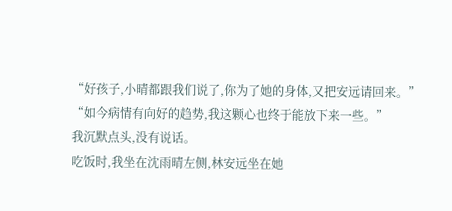“好孩子,小晴都跟我们说了,你为了她的身体,又把安远请回来。”
“如今病情有向好的趋势,我这颗心也终于能放下来一些。”
我沉默点头,没有说话。
吃饭时,我坐在沈雨晴左侧,林安远坐在她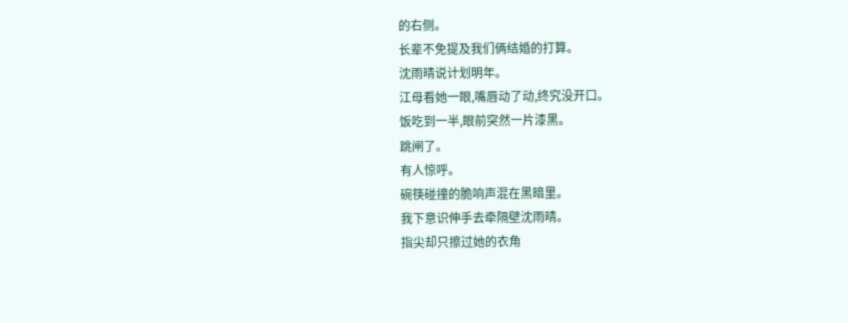的右侧。
长辈不免提及我们俩结婚的打算。
沈雨晴说计划明年。
江母看她一眼,嘴唇动了动,终究没开口。
饭吃到一半,眼前突然一片漆黑。
跳闸了。
有人惊呼。
碗筷碰撞的脆响声混在黑暗里。
我下意识伸手去牵隔壁沈雨晴。
指尖却只擦过她的衣角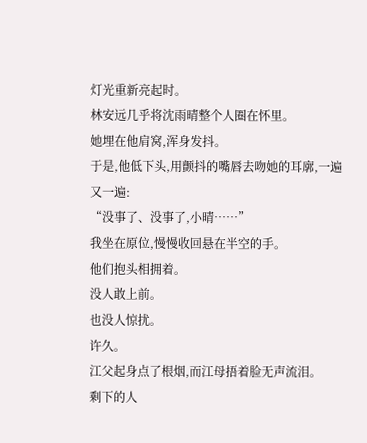灯光重新亮起时。
林安远几乎将沈雨晴整个人圈在怀里。
她埋在他肩窝,浑身发抖。
于是,他低下头,用颤抖的嘴唇去吻她的耳廓,一遍又一遍:
“没事了、没事了,小晴……”
我坐在原位,慢慢收回悬在半空的手。
他们抱头相拥着。
没人敢上前。
也没人惊扰。
许久。
江父起身点了根烟,而江母捂着脸无声流泪。
剩下的人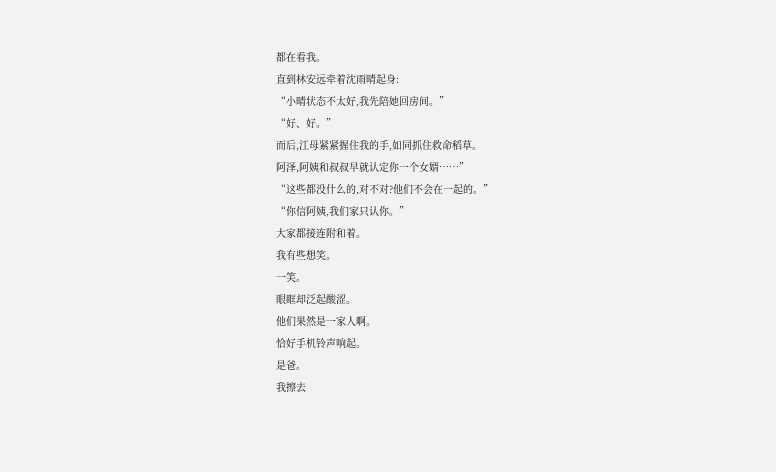都在看我。
直到林安远牵着沈雨晴起身:
“小晴状态不太好,我先陪她回房间。”
“好、好。”
而后,江母紧紧握住我的手,如同抓住救命稻草。
阿泽,阿姨和叔叔早就认定你一个女婿……”
“这些都没什么的,对不对?他们不会在一起的。”
“你信阿姨,我们家只认你。”
大家都接连附和着。
我有些想笑。
一笑。
眼眶却泛起酸涩。
他们果然是一家人啊。
恰好手机铃声响起。
是爸。
我擦去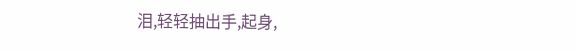泪,轻轻抽出手,起身,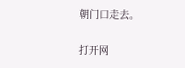朝门口走去。

打开网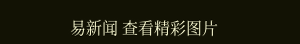易新闻 查看精彩图片